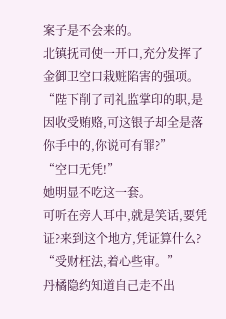案子是不会来的。
北镇抚司使一开口,充分发挥了金御卫空口栽赃陷害的强项。
“陛下削了司礼监掌印的职,是因收受贿赂,可这银子却全是落你手中的,你说可有罪?”
“空口无凭!”
她明显不吃这一套。
可听在旁人耳中,就是笑话,要凭证?来到这个地方,凭证算什么?
“受财枉法,着心些审。”
丹橘隐约知道自己走不出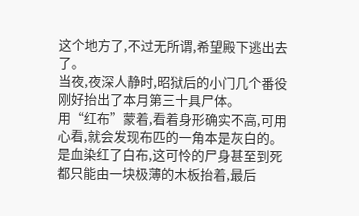这个地方了,不过无所谓,希望殿下逃出去了。
当夜,夜深人静时,昭狱后的小门几个番役刚好抬出了本月第三十具尸体。
用“红布”蒙着,看着身形确实不高,可用心看,就会发现布匹的一角本是灰白的。
是血染红了白布,这可怜的尸身甚至到死都只能由一块极薄的木板抬着,最后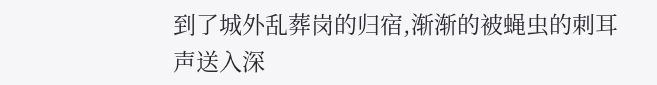到了城外乱葬岗的归宿,渐渐的被蝇虫的刺耳声送入深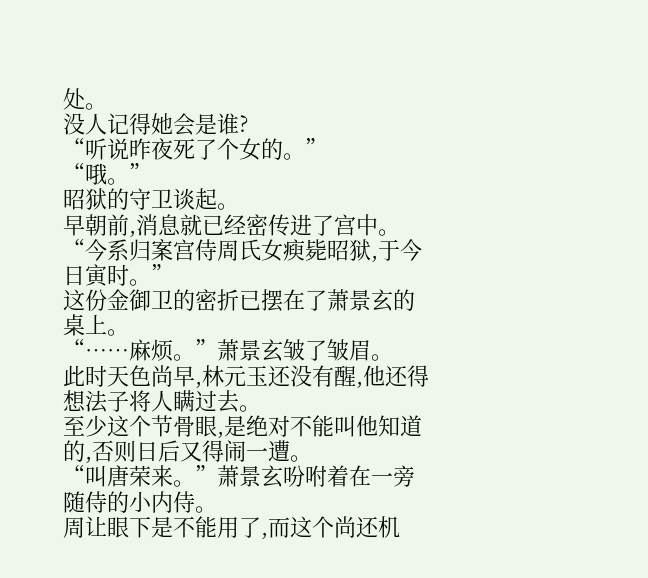处。
没人记得她会是谁?
“听说昨夜死了个女的。”
“哦。”
昭狱的守卫谈起。
早朝前,消息就已经密传进了宫中。
“今系归案宫侍周氏女瘐毙昭狱,于今日寅时。”
这份金御卫的密折已摆在了萧景玄的桌上。
“……麻烦。”萧景玄皱了皱眉。
此时天色尚早,林元玉还没有醒,他还得想法子将人瞒过去。
至少这个节骨眼,是绝对不能叫他知道的,否则日后又得闹一遭。
“叫唐荣来。”萧景玄吩咐着在一旁随侍的小内侍。
周让眼下是不能用了,而这个尚还机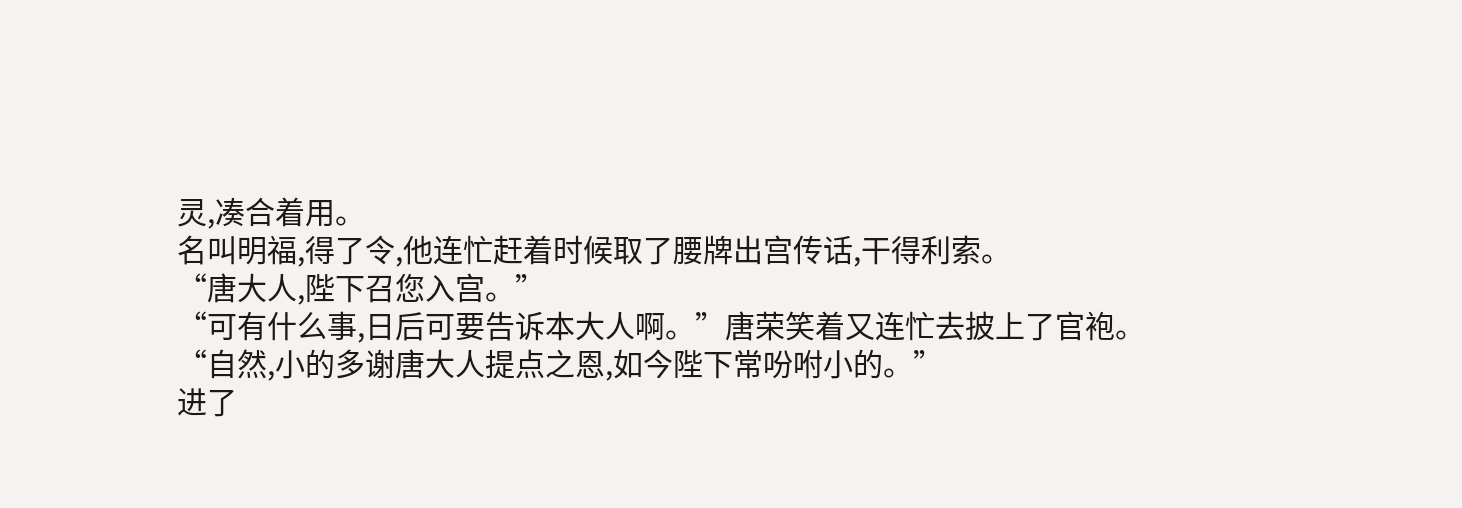灵,凑合着用。
名叫明福,得了令,他连忙赶着时候取了腰牌出宫传话,干得利索。
“唐大人,陛下召您入宫。”
“可有什么事,日后可要告诉本大人啊。”唐荣笑着又连忙去披上了官袍。
“自然,小的多谢唐大人提点之恩,如今陛下常吩咐小的。”
进了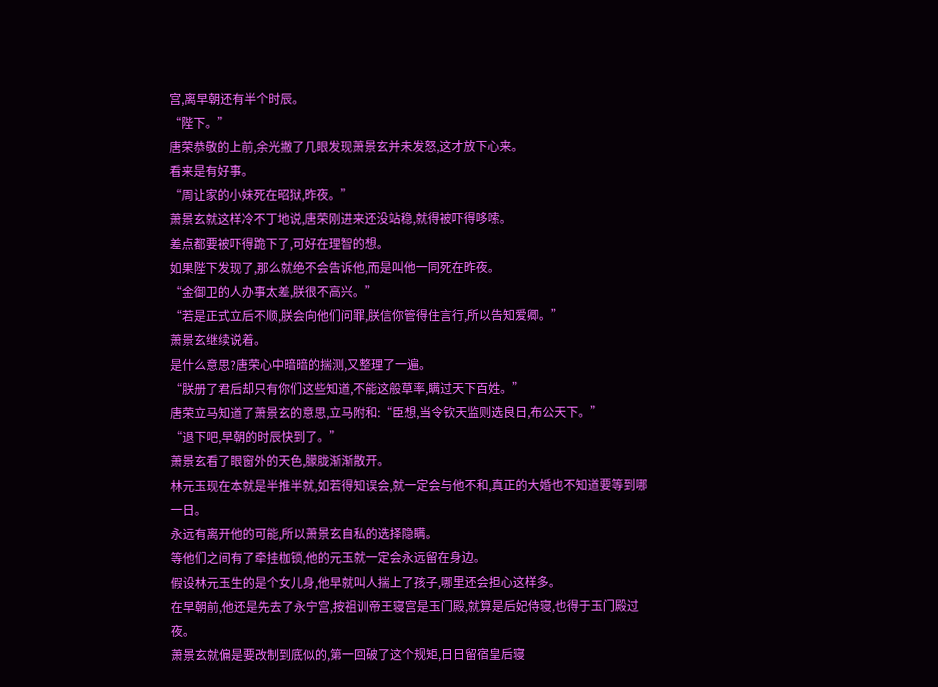宫,离早朝还有半个时辰。
“陛下。”
唐荣恭敬的上前,余光撇了几眼发现萧景玄并未发怒,这才放下心来。
看来是有好事。
“周让家的小妹死在昭狱,昨夜。”
萧景玄就这样冷不丁地说,唐荣刚进来还没站稳,就得被吓得哆嗦。
差点都要被吓得跪下了,可好在理智的想。
如果陛下发现了,那么就绝不会告诉他,而是叫他一同死在昨夜。
“金御卫的人办事太差,朕很不高兴。”
“若是正式立后不顺,朕会向他们问罪,朕信你管得住言行,所以告知爱卿。”
萧景玄继续说着。
是什么意思?唐荣心中暗暗的揣测,又整理了一遍。
“朕册了君后却只有你们这些知道,不能这般草率,瞒过天下百姓。”
唐荣立马知道了萧景玄的意思,立马附和:“臣想,当令钦天监则选良日,布公天下。”
“退下吧,早朝的时辰快到了。”
萧景玄看了眼窗外的天色,朦胧渐渐散开。
林元玉现在本就是半推半就,如若得知误会,就一定会与他不和,真正的大婚也不知道要等到哪一日。
永远有离开他的可能,所以萧景玄自私的选择隐瞒。
等他们之间有了牵挂枷锁,他的元玉就一定会永远留在身边。
假设林元玉生的是个女儿身,他早就叫人揣上了孩子,哪里还会担心这样多。
在早朝前,他还是先去了永宁宫,按祖训帝王寝宫是玉门殿,就算是后妃侍寝,也得于玉门殿过夜。
萧景玄就偏是要改制到底似的,第一回破了这个规矩,日日留宿皇后寝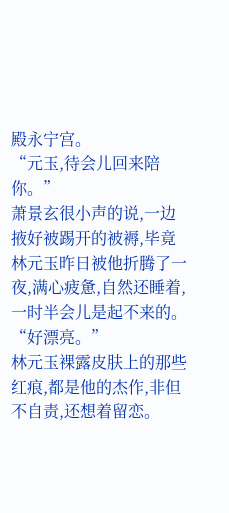殿永宁宫。
“元玉,待会儿回来陪你。”
萧景玄很小声的说,一边掖好被踢开的被褥,毕竟林元玉昨日被他折腾了一夜,满心疲惫,自然还睡着,一时半会儿是起不来的。
“好漂亮。”
林元玉裸露皮肤上的那些红痕,都是他的杰作,非但不自责,还想着留恋。